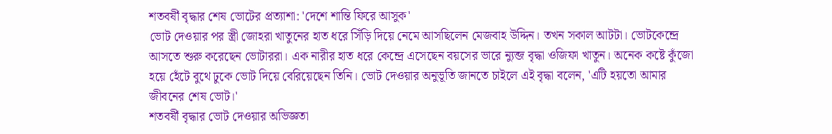শতবর্ষী বৃদ্ধার শেষ ভোটের প্রত্যাশা: 'দেশে শান্তি ফিরে আসুক'
ভোট দেওয়ার পর স্ত্রী জোহরা খাতুনের হাত ধরে সিঁড়ি দিয়ে নেমে আসছিলেন মেজবাহ উদ্দিন। তখন সকাল আটটা। ভোটকেন্দ্রে আসতে শুরু করেছেন ভোটাররা। এক নারীর হাত ধরে কেন্দ্রে এসেছেন বয়সের ভারে ন্যুব্জ বৃদ্ধা ওজিফা খাতুন। অনেক কষ্টে কুঁজো হয়ে হেঁটে বুথে ঢুকে ভোট দিয়ে বেরিয়েছেন তিনি। ভোট দেওয়ার অনুভূতি জানতে চাইলে এই বৃদ্ধা বলেন, 'এটি হয়তো আমার জীবনের শেষ ভোট।'
শতবর্ষী বৃদ্ধার ভোট দেওয়ার অভিজ্ঞতা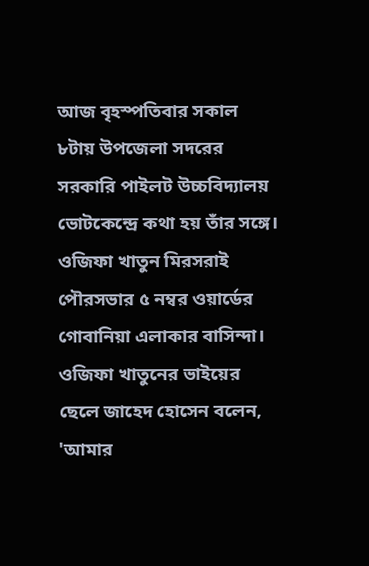আজ বৃহস্পতিবার সকাল ৮টায় উপজেলা সদরের সরকারি পাইলট উচ্চবিদ্যালয় ভোটকেন্দ্রে কথা হয় তাঁর সঙ্গে। ওজিফা খাতুন মিরসরাই পৌরসভার ৫ নম্বর ওয়ার্ডের গোবানিয়া এলাকার বাসিন্দা। ওজিফা খাতুনের ভাইয়ের ছেলে জাহেদ হোসেন বলেন, 'আমার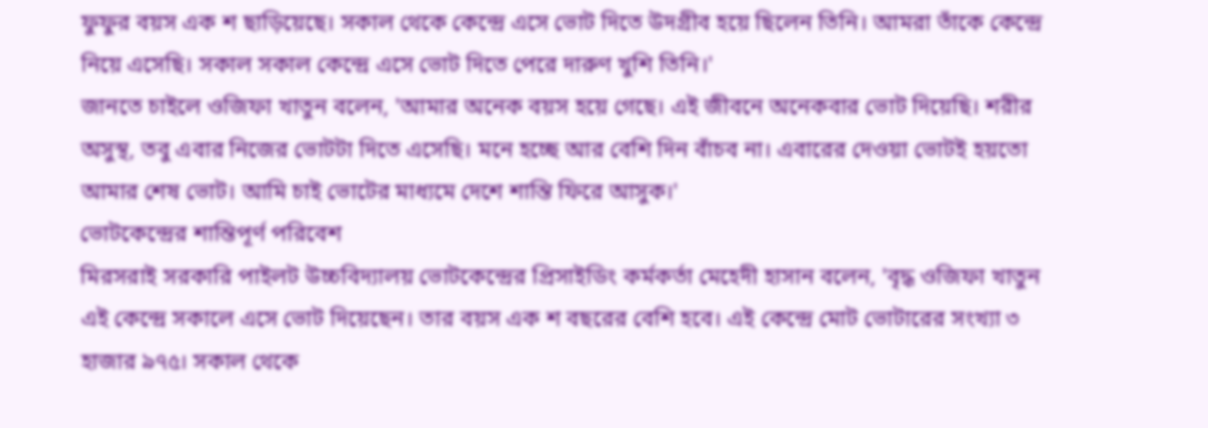ফুফুর বয়স এক শ ছাড়িয়েছে। সকাল থেকে কেন্দ্রে এসে ভোট দিতে উদগ্রীব হয়ে ছিলেন তিনি। আমরা তাঁকে কেন্দ্রে নিয়ে এসেছি। সকাল সকাল কেন্দ্রে এসে ভোট দিতে পেরে দারুণ খুশি তিনি।'
জানতে চাইলে ওজিফা খাতুন বলেন, 'আমার অনেক বয়স হয়ে গেছে। এই জীবনে অনেকবার ভোট দিয়েছি। শরীর অসুস্থ, তবু এবার নিজের ভোটটা দিতে এসেছি। মনে হচ্ছে আর বেশি দিন বাঁচব না। এবারের দেওয়া ভোটই হয়তো আমার শেষ ভোট। আমি চাই ভোটের মাধ্যমে দেশে শান্তি ফিরে আসুক।'
ভোটকেন্দ্রের শান্তিপূর্ণ পরিবেশ
মিরসরাই সরকারি পাইলট উচ্চবিদ্যালয় ভোটকেন্দ্রের প্রিসাইডিং কর্মকর্তা মেহেদী হাসান বলেন, 'বৃদ্ধ ওজিফা খাতুন এই কেন্দ্রে সকালে এসে ভোট দিয়েছেন। তার বয়স এক শ বছরের বেশি হবে। এই কেন্দ্রে মোট ভোটারের সংখ্যা ৩ হাজার ৯৭৫। সকাল থেকে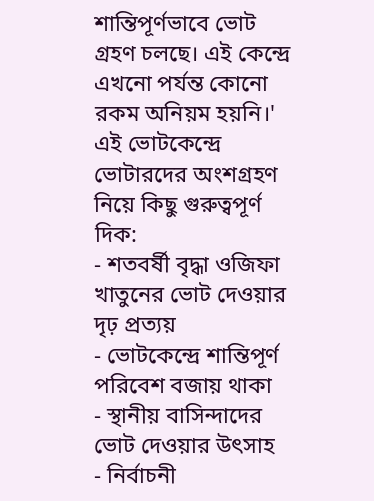শান্তিপূর্ণভাবে ভোট গ্রহণ চলছে। এই কেন্দ্রে এখনো পর্যন্ত কোনো রকম অনিয়ম হয়নি।'
এই ভোটকেন্দ্রে ভোটারদের অংশগ্রহণ নিয়ে কিছু গুরুত্বপূর্ণ দিক:
- শতবর্ষী বৃদ্ধা ওজিফা খাতুনের ভোট দেওয়ার দৃঢ় প্রত্যয়
- ভোটকেন্দ্রে শান্তিপূর্ণ পরিবেশ বজায় থাকা
- স্থানীয় বাসিন্দাদের ভোট দেওয়ার উৎসাহ
- নির্বাচনী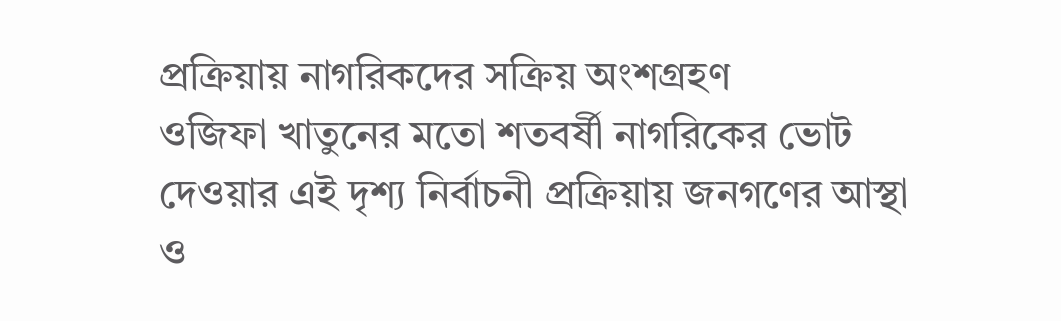প্রক্রিয়ায় নাগরিকদের সক্রিয় অংশগ্রহণ
ওজিফা খাতুনের মতো শতবর্ষী নাগরিকের ভোট দেওয়ার এই দৃশ্য নির্বাচনী প্রক্রিয়ায় জনগণের আস্থা ও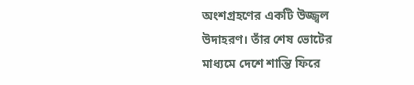অংশগ্রহণের একটি উজ্জ্বল উদাহরণ। তাঁর শেষ ভোটের মাধ্যমে দেশে শান্তি ফিরে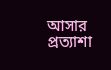আসার প্রত্যাশা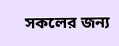সকলের জন্য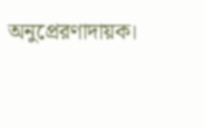অনুপ্রেরণাদায়ক।